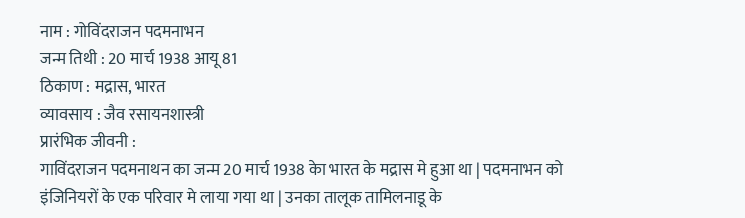नाम : गोविंदराजन पदमनाभन
जन्म तिथी : 20 मार्च 1938 आयू 81
ठिकाण : मद्रास, भारत
व्यावसाय : जैव रसायनशास्त्री
प्रारंभिक जीवनी :
गाविंदराजन पदमनाथन का जन्म 20 मार्च 1938 केा भारत के मद्रास मे हुआ था | पदमनाभन को इंजिनियरों के एक परिवार मे लाया गया था | उनका तालूक तामिलनाडू के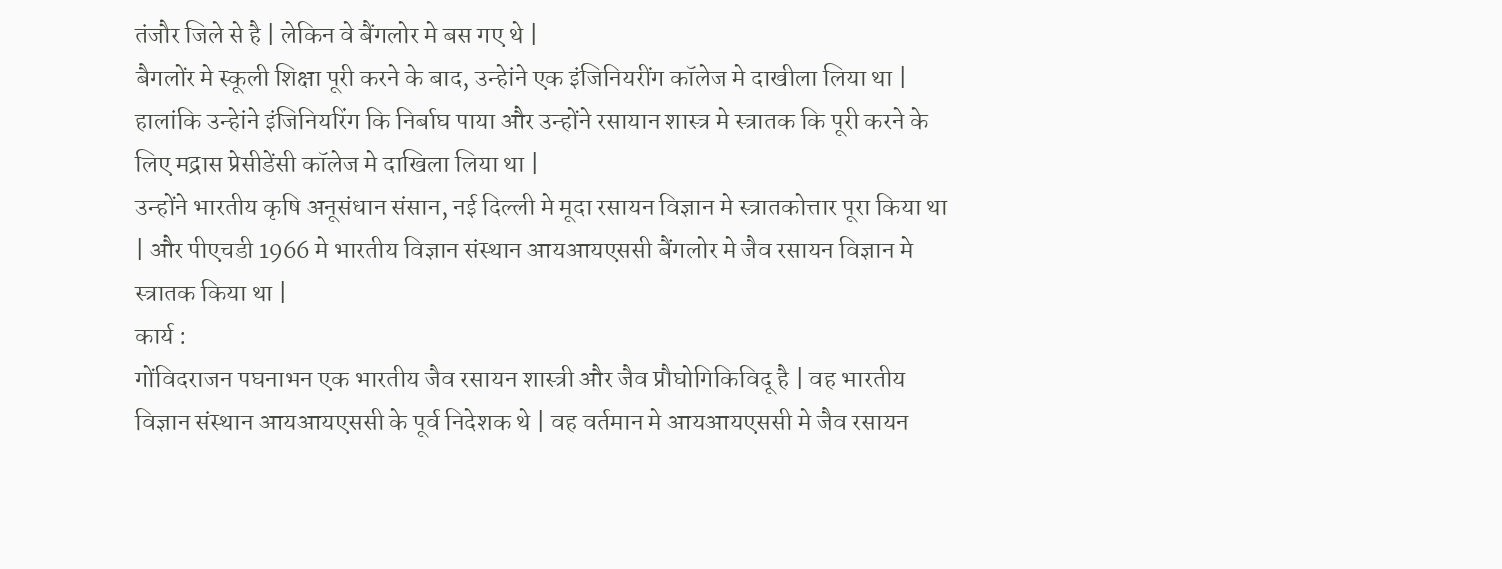तंजौर जिले से है | लेकिन वे बैंगलोर मे बस गए थे |
बैगलोंर मे स्कूली शिक्षा पूरी करने के बाद, उन्हेांने एक इंजिनियरींग कॉलेज मे दाखीला लिया था | हालांकि उन्हेांने इंजिनियरिंग कि निर्बाघ पाया और उन्होंने रसायान शास्त्र मे स्त्रातक कि पूरी करने के लिए मद्रास प्रेसीडेंसी कॉलेज मे दाखिला लिया था |
उन्होंने भारतीय कृषि अनूसंधान संसान, नई दिल्ली मे मूदा रसायन विज्ञान मे स्त्रातकोत्तार पूरा किया था | और पीएचडी 1966 मे भारतीय विज्ञान संस्थान आयआयएससी बैंगलोर मे जैव रसायन विज्ञान मे स्त्रातक किया था |
कार्य :
गोंविदराजन पघनाभन एक भारतीय जैव रसायन शास्त्री और जैव प्रौघोगिकिविदू है | वह भारतीय विज्ञान संस्थान आयआयएससी के पूर्व निदेशक थे | वह वर्तमान मे आयआयएससी मे जैव रसायन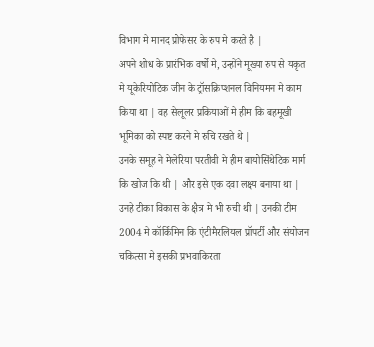विभाग मे मानद प्रोफेसर के रुप मे करते है |
अपने शोध के प्रारंभिक वर्षो मे, उन्होंने मूख्या रुप से यकृत मे यूकेरियोटिक जीन के ट्रॉसक्रिप्शनल विनियमन मे काम किया था | वह सेलूलर प्रकियाओं मे हीम कि बहमूखी भूमिका को स्पष्ट करने मे रुचि रखते थे |
उनके समूह ने मेलेरिया परतीवी मे हीम बायोसिंथेटिक मार्ग कि खोज कि थी | और इसे एक दवा लक्ष्य बनाया था | उनहे टीका विकास के क्षैत्र मे भी रुची थी | उनकी टीम 2004 मे कॉर्किमिन कि एंटीमैरलियल प्रॉपर्टी और संयोजन चकित्सा मे इसकी प्रभवाकिरता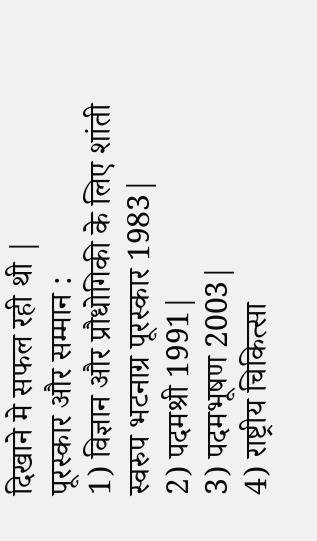दिखाने मे सफल रही थी |
पूरस्कार और सम्मान :
1) विज्ञान और प्रौधोगिकी के लिए शांती स्वरुप भटनाग्र पूरस्कार 1983|
2) पदमश्री 1991|
3) पदमभूषण 2003|
4) राष्ट्रीय चिकित्सा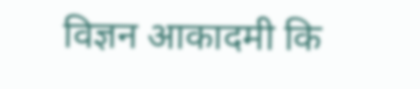विज्ञन आकादमी कि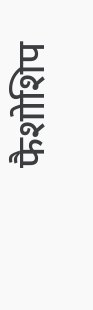फैशोशिप